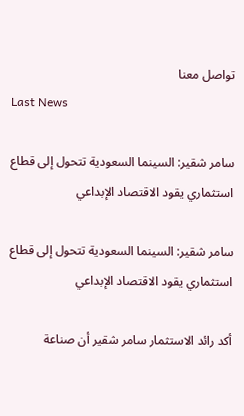تواصل معنا
Last News

سامر شقير: السينما السعودية تتحول إلى قطاع استثماري يقود الاقتصاد الإبداعي

سامر شقير: السينما السعودية تتحول إلى قطاع استثماري يقود الاقتصاد الإبداعي

أكد رائد الاستثمار سامر شقير أن صناعة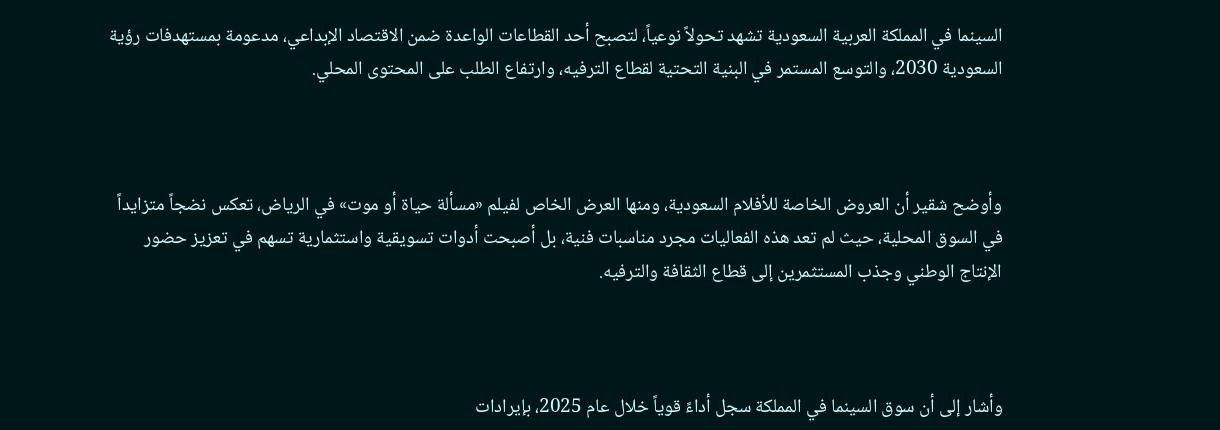السينما في المملكة العربية السعودية تشهد تحولاً نوعياً، لتصبح أحد القطاعات الواعدة ضمن الاقتصاد الإبداعي، مدعومة بمستهدفات رؤية السعودية 2030، والتوسع المستمر في البنية التحتية لقطاع الترفيه، وارتفاع الطلب على المحتوى المحلي.



وأوضح شقير أن العروض الخاصة للأفلام السعودية، ومنها العرض الخاص لفيلم «مسألة حياة أو موت» في الرياض، تعكس نضجاً متزايداً في السوق المحلية، حيث لم تعد هذه الفعاليات مجرد مناسبات فنية، بل أصبحت أدوات تسويقية واستثمارية تسهم في تعزيز حضور الإنتاج الوطني وجذب المستثمرين إلى قطاع الثقافة والترفيه.



وأشار إلى أن سوق السينما في المملكة سجل أداءً قوياً خلال عام 2025، بإيرادات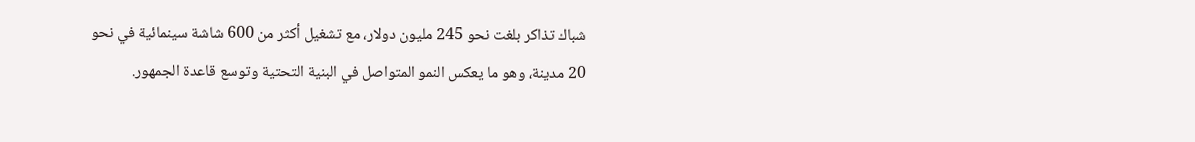شباك تذاكر بلغت نحو 245 مليون دولار، مع تشغيل أكثر من 600 شاشة سينمائية في نحو 20 مدينة، وهو ما يعكس النمو المتواصل في البنية التحتية وتوسع قاعدة الجمهور.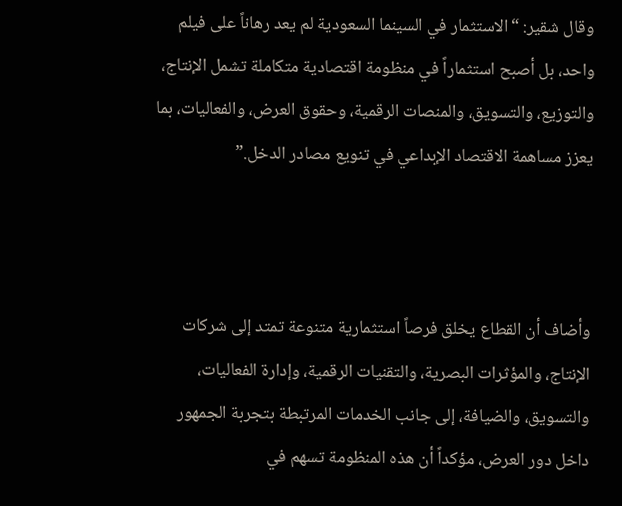وقال شقير: “الاستثمار في السينما السعودية لم يعد رهاناً على فيلم واحد، بل أصبح استثماراً في منظومة اقتصادية متكاملة تشمل الإنتاج، والتوزيع، والتسويق، والمنصات الرقمية، وحقوق العرض، والفعاليات، بما يعزز مساهمة الاقتصاد الإبداعي في تنويع مصادر الدخل.”



وأضاف أن القطاع يخلق فرصاً استثمارية متنوعة تمتد إلى شركات الإنتاج، والمؤثرات البصرية، والتقنيات الرقمية، وإدارة الفعاليات، والتسويق، والضيافة، إلى جانب الخدمات المرتبطة بتجربة الجمهور داخل دور العرض، مؤكداً أن هذه المنظومة تسهم في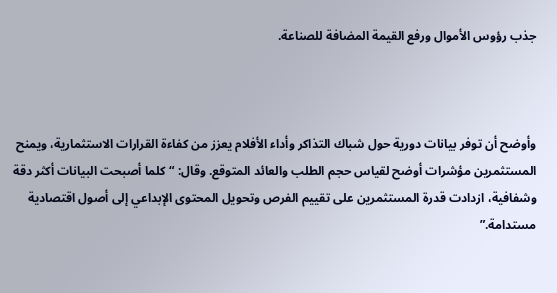جذب رؤوس الأموال ورفع القيمة المضافة للصناعة.



وأوضح أن توفر بيانات دورية حول شباك التذاكر وأداء الأفلام يعزز من كفاءة القرارات الاستثمارية، ويمنح المستثمرين مؤشرات أوضح لقياس حجم الطلب والعائد المتوقع. وقال: “كلما أصبحت البيانات أكثر دقة وشفافية، ازدادت قدرة المستثمرين على تقييم الفرص وتحويل المحتوى الإبداعي إلى أصول اقتصادية مستدامة.”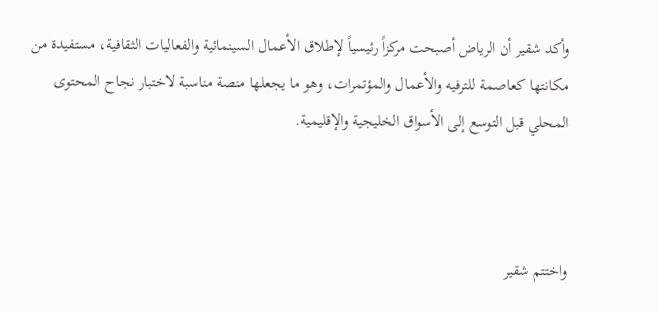وأكد شقير أن الرياض أصبحت مركزاً رئيسياً لإطلاق الأعمال السينمائية والفعاليات الثقافية، مستفيدة من مكانتها كعاصمة للترفيه والأعمال والمؤتمرات، وهو ما يجعلها منصة مناسبة لاختبار نجاح المحتوى المحلي قبل التوسع إلى الأسواق الخليجية والإقليمية.



واختتم شقير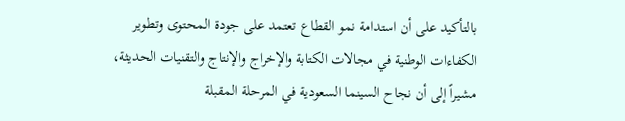بالتأكيد على أن استدامة نمو القطاع تعتمد على جودة المحتوى وتطوير الكفاءات الوطنية في مجالات الكتابة والإخراج والإنتاج والتقنيات الحديثة، مشيراً إلى أن نجاح السينما السعودية في المرحلة المقبلة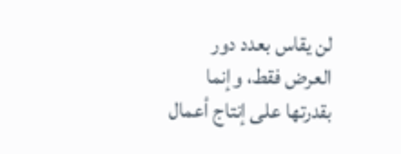لن يقاس بعدد دور العرض فقط، وإنما بقدرتها على إنتاج أعمال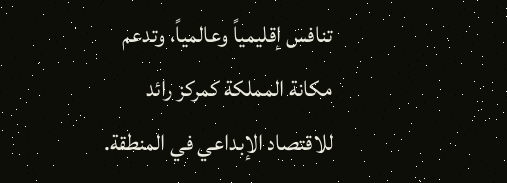تنافس إقليمياً وعالمياً، وتدعم مكانة المملكة كمركز رائد للاقتصاد الإبداعي في المنطقة.